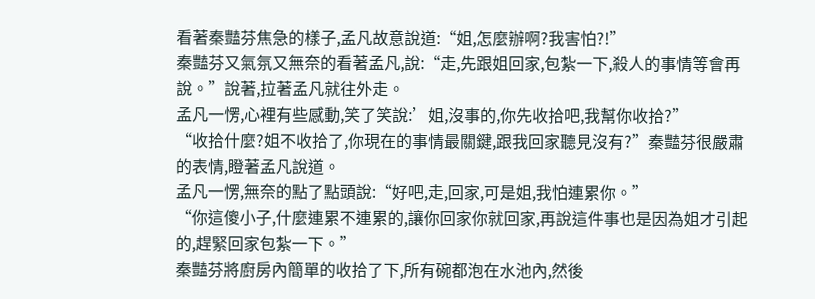看著秦豔芬焦急的樣子,孟凡故意說道:“姐,怎麼辦啊?我害怕?!”
秦豔芬又氣氛又無奈的看著孟凡,說:“走,先跟姐回家,包紮一下,殺人的事情等會再說。”說著,拉著孟凡就往外走。
孟凡一愣,心裡有些感動,笑了笑說:’姐,沒事的,你先收拾吧,我幫你收拾?”
“收拾什麼?姐不收拾了,你現在的事情最關鍵,跟我回家聽見沒有?”秦豔芬很嚴肅的表情,瞪著孟凡說道。
孟凡一愣,無奈的點了點頭說:“好吧,走,回家,可是姐,我怕連累你。”
“你這傻小子,什麼連累不連累的,讓你回家你就回家,再說這件事也是因為姐才引起的,趕緊回家包紮一下。”
秦豔芬將廚房內簡單的收拾了下,所有碗都泡在水池內,然後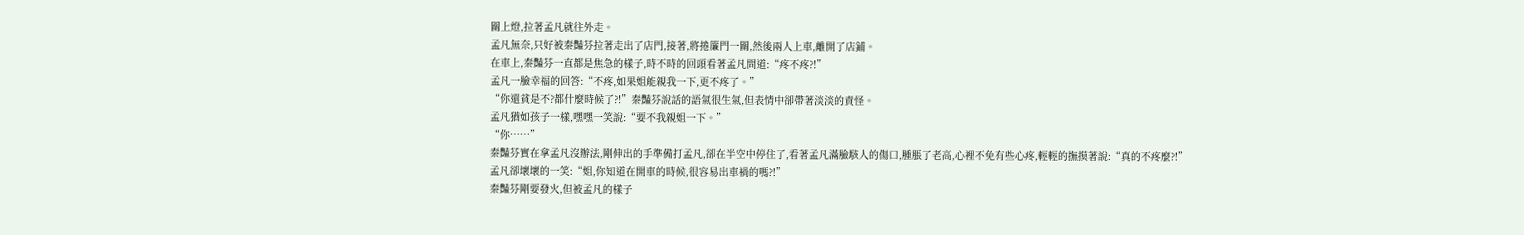關上燈,拉著孟凡就往外走。
孟凡無奈,只好被秦豔芬拉著走出了店門,接著,將捲簾門一關,然後兩人上車,離開了店鋪。
在車上,秦豔芬一直都是焦急的樣子,時不時的回頭看著孟凡問道:“疼不疼?!”
孟凡一臉幸福的回答:“不疼,如果姐能親我一下,更不疼了。”
“你還貧是不?都什麼時候了?!”秦豔芬說話的語氣很生氣,但表情中卻帶著淡淡的責怪。
孟凡猶如孩子一樣,嘿嘿一笑說:“要不我親姐一下。”
“你……”
秦豔芬實在拿孟凡沒辦法,剛伸出的手準備打孟凡,卻在半空中停住了,看著孟凡滿臉駭人的傷口,腫脹了老高,心裡不免有些心疼,輕輕的撫摸著說:“真的不疼麼?!”
孟凡卻壞壞的一笑:“姐,你知道在開車的時候,很容易出車禍的嗎?!”
秦豔芬剛要發火,但被孟凡的樣子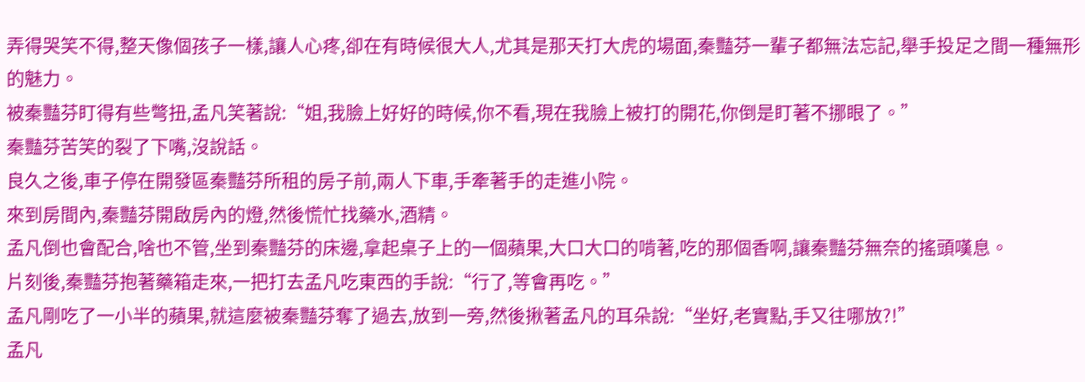弄得哭笑不得,整天像個孩子一樣,讓人心疼,卻在有時候很大人,尤其是那天打大虎的場面,秦豔芬一輩子都無法忘記,舉手投足之間一種無形的魅力。
被秦豔芬盯得有些彆扭,孟凡笑著說:“姐,我臉上好好的時候,你不看,現在我臉上被打的開花,你倒是盯著不挪眼了。”
秦豔芬苦笑的裂了下嘴,沒說話。
良久之後,車子停在開發區秦豔芬所租的房子前,兩人下車,手牽著手的走進小院。
來到房間內,秦豔芬開啟房內的燈,然後慌忙找藥水,酒精。
孟凡倒也會配合,啥也不管,坐到秦豔芬的床邊,拿起桌子上的一個蘋果,大口大口的啃著,吃的那個香啊,讓秦豔芬無奈的搖頭嘆息。
片刻後,秦豔芬抱著藥箱走來,一把打去孟凡吃東西的手說:“行了,等會再吃。”
孟凡剛吃了一小半的蘋果,就這麼被秦豔芬奪了過去,放到一旁,然後揪著孟凡的耳朵說:“坐好,老實點,手又往哪放?!”
孟凡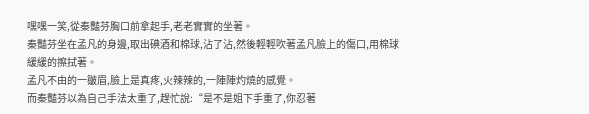嘿嘿一笑,從秦豔芬胸口前拿起手,老老實實的坐著。
秦豔芬坐在孟凡的身邊,取出碘酒和棉球,沾了沾,然後輕輕吹著孟凡臉上的傷口,用棉球緩緩的擦拭著。
孟凡不由的一皺眉,臉上是真疼,火辣辣的,一陣陣灼燒的感覺。
而秦豔芬以為自己手法太重了,趕忙說:“是不是姐下手重了,你忍著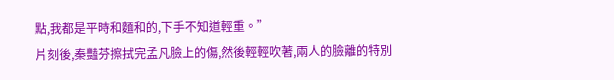點,我都是平時和麵和的,下手不知道輕重。”
片刻後,秦豔芬擦拭完孟凡臉上的傷,然後輕輕吹著,兩人的臉離的特別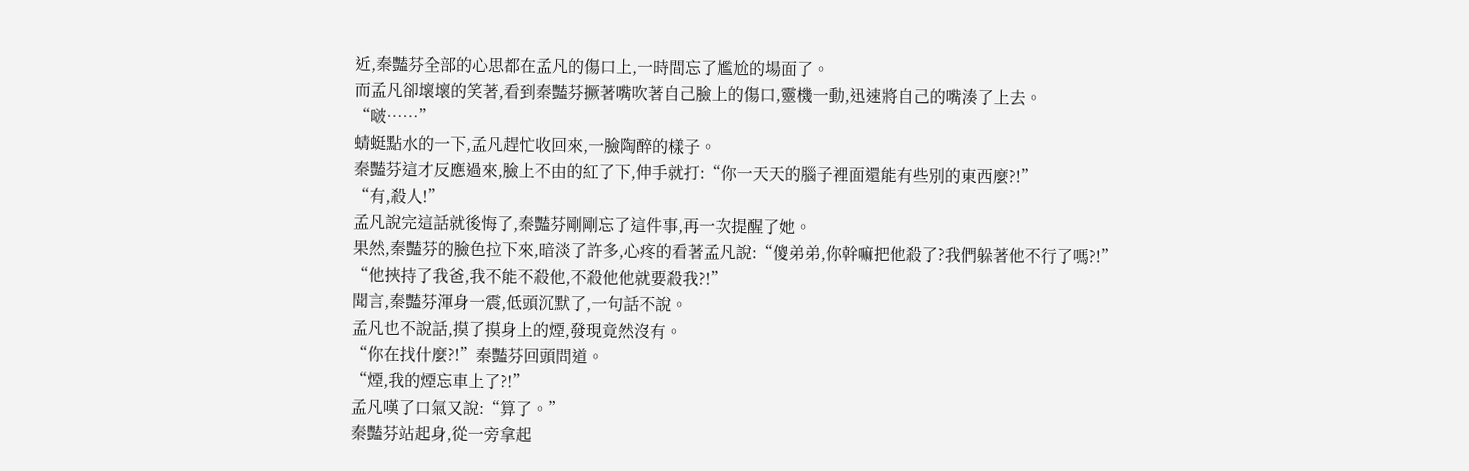近,秦豔芬全部的心思都在孟凡的傷口上,一時間忘了尷尬的場面了。
而孟凡卻壞壞的笑著,看到秦豔芬撅著嘴吹著自己臉上的傷口,靈機一動,迅速將自己的嘴湊了上去。
“啵……”
蜻蜓點水的一下,孟凡趕忙收回來,一臉陶醉的樣子。
秦豔芬這才反應過來,臉上不由的紅了下,伸手就打:“你一天天的腦子裡面還能有些別的東西麼?!”
“有,殺人!”
孟凡說完這話就後悔了,秦豔芬剛剛忘了這件事,再一次提醒了她。
果然,秦豔芬的臉色拉下來,暗淡了許多,心疼的看著孟凡說:“傻弟弟,你幹嘛把他殺了?我們躲著他不行了嗎?!”
“他挾持了我爸,我不能不殺他,不殺他他就要殺我?!”
聞言,秦豔芬渾身一震,低頭沉默了,一句話不說。
孟凡也不說話,摸了摸身上的煙,發現竟然沒有。
“你在找什麼?!”秦豔芬回頭問道。
“煙,我的煙忘車上了?!”
孟凡嘆了口氣又說:“算了。”
秦豔芬站起身,從一旁拿起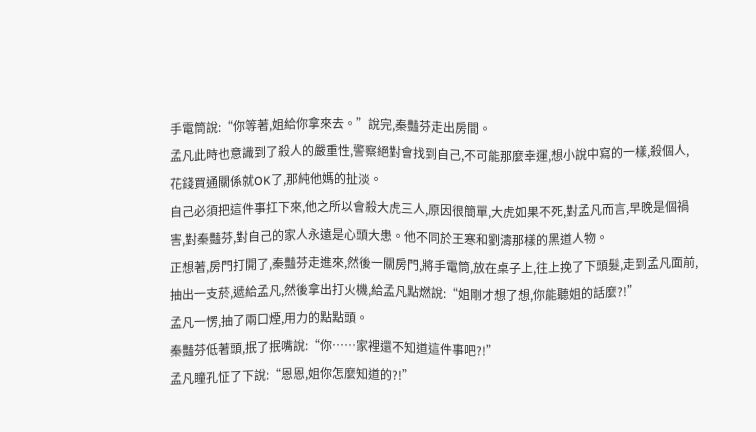手電筒說:“你等著,姐給你拿來去。”說完,秦豔芬走出房間。
孟凡此時也意識到了殺人的嚴重性,警察絕對會找到自己,不可能那麼幸運,想小說中寫的一樣,殺個人,花錢買通關係就OK了,那純他媽的扯淡。
自己必須把這件事扛下來,他之所以會殺大虎三人,原因很簡單,大虎如果不死,對孟凡而言,早晚是個禍害,對秦豔芬,對自己的家人永遠是心頭大患。他不同於王寒和劉濤那樣的黑道人物。
正想著,房門打開了,秦豔芬走進來,然後一關房門,將手電筒,放在桌子上,往上挽了下頭髮,走到孟凡面前,抽出一支菸,遞給孟凡,然後拿出打火機,給孟凡點燃說:“姐剛才想了想,你能聽姐的話麼?!”
孟凡一愣,抽了兩口煙,用力的點點頭。
秦豔芬低著頭,抿了抿嘴說:“你……家裡還不知道這件事吧?!”
孟凡瞳孔怔了下說:“恩恩,姐你怎麼知道的?!”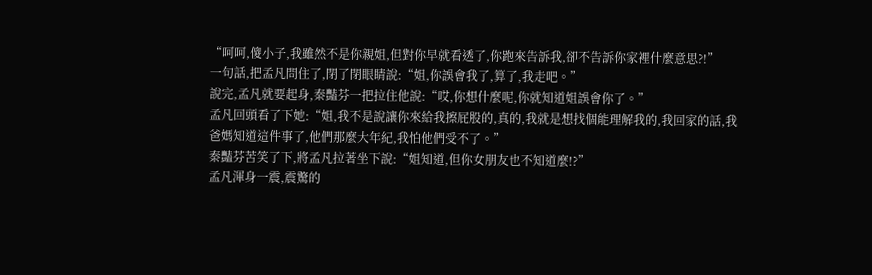“呵呵,傻小子,我雖然不是你親姐,但對你早就看透了,你跑來告訴我,卻不告訴你家裡什麼意思?!”
一句話,把孟凡問住了,閉了閉眼睛說:“姐,你誤會我了,算了,我走吧。”
說完,孟凡就要起身,秦豔芬一把拉住他說:“哎,你想什麼呢,你就知道姐誤會你了。”
孟凡回頭看了下她:“姐,我不是說讓你來給我擦屁股的,真的,我就是想找個能理解我的,我回家的話,我爸媽知道這件事了,他們那麼大年紀,我怕他們受不了。”
秦豔芬苦笑了下,將孟凡拉著坐下說:“姐知道,但你女朋友也不知道麼!?”
孟凡渾身一震,震驚的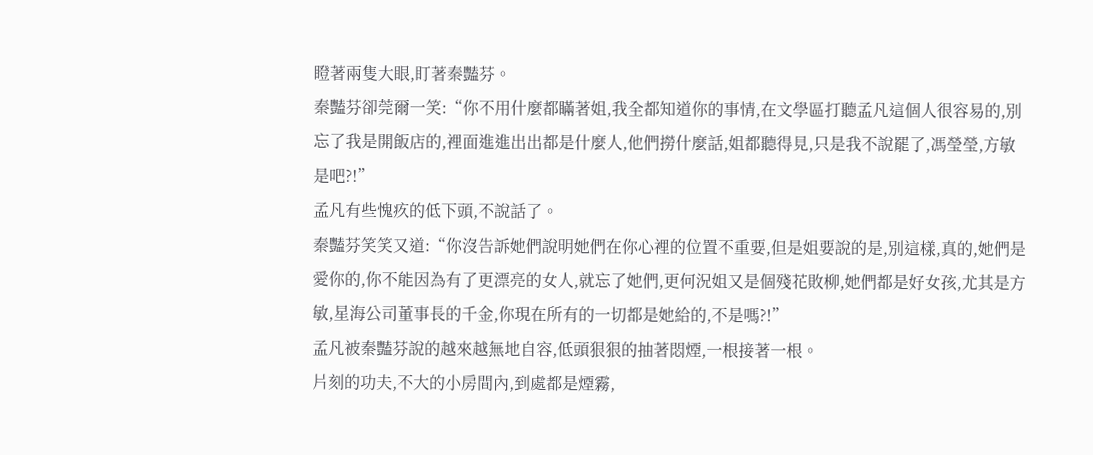瞪著兩隻大眼,盯著秦豔芬。
秦豔芬卻莞爾一笑:“你不用什麼都瞞著姐,我全都知道你的事情,在文學區打聽孟凡這個人很容易的,別忘了我是開飯店的,裡面進進出出都是什麼人,他們撈什麼話,姐都聽得見,只是我不說罷了,馮瑩瑩,方敏是吧?!”
孟凡有些愧疚的低下頭,不說話了。
秦豔芬笑笑又道:“你沒告訴她們說明她們在你心裡的位置不重要,但是姐要說的是,別這樣,真的,她們是愛你的,你不能因為有了更漂亮的女人,就忘了她們,更何況姐又是個殘花敗柳,她們都是好女孩,尤其是方敏,星海公司董事長的千金,你現在所有的一切都是她給的,不是嗎?!”
孟凡被秦豔芬說的越來越無地自容,低頭狠狠的抽著悶煙,一根接著一根。
片刻的功夫,不大的小房間內,到處都是煙霧,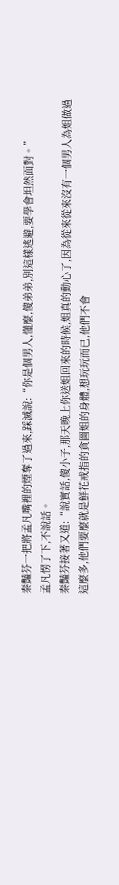秦豔芬一把將孟凡嘴裡的煙奪了過來,踩滅說:“你是個男人,懂麼,傻弟弟,別這樣逃避,要學會坦然面對。”
孟凡愣了下,不說話。
秦豔芬接著又道:“說實話,傻小子,那天晚上你送姐回來的時候,姐真的動心了,因為從來從來沒有一個男人為姐做過這麼多,他們要麼就是鮮花戒指的貪圖姐的身體,想玩玩而已,他們不會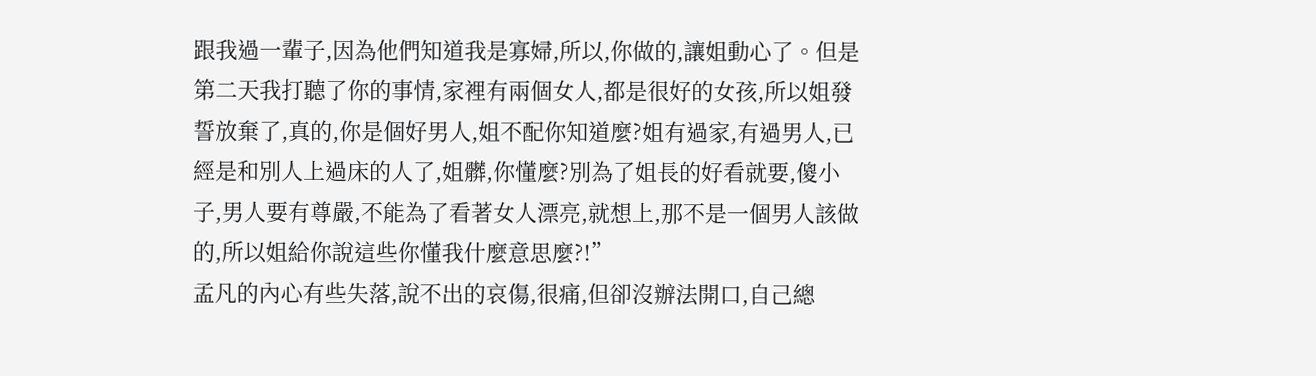跟我過一輩子,因為他們知道我是寡婦,所以,你做的,讓姐動心了。但是第二天我打聽了你的事情,家裡有兩個女人,都是很好的女孩,所以姐發誓放棄了,真的,你是個好男人,姐不配你知道麼?姐有過家,有過男人,已經是和別人上過床的人了,姐髒,你懂麼?別為了姐長的好看就要,傻小子,男人要有尊嚴,不能為了看著女人漂亮,就想上,那不是一個男人該做的,所以姐給你說這些你懂我什麼意思麼?!”
孟凡的內心有些失落,說不出的哀傷,很痛,但卻沒辦法開口,自己總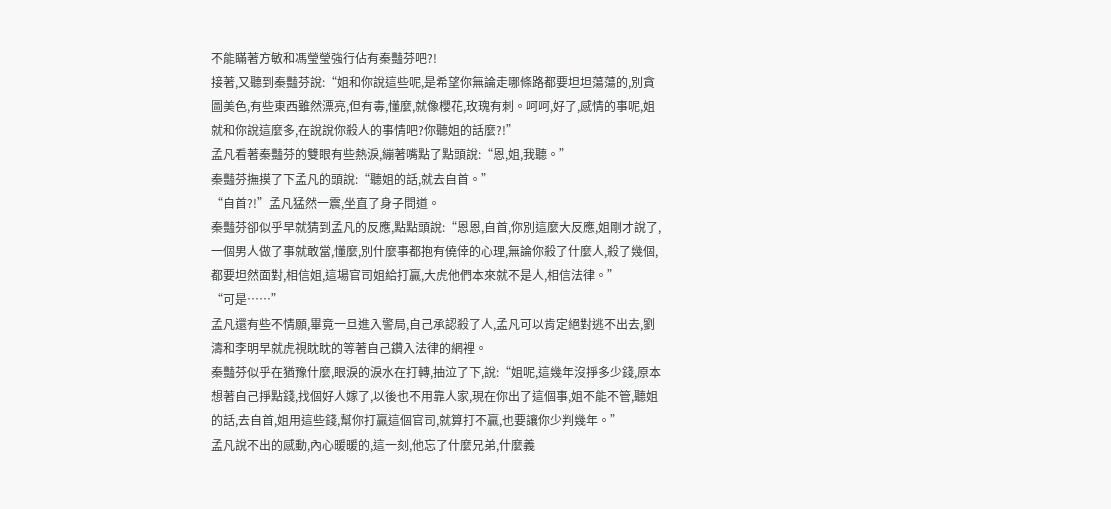不能瞞著方敏和馮瑩瑩強行佔有秦豔芬吧?!
接著,又聽到秦豔芬說:“姐和你說這些呢,是希望你無論走哪條路都要坦坦蕩蕩的,別貪圖美色,有些東西雖然漂亮,但有毒,懂麼,就像櫻花,玫瑰有刺。呵呵,好了,感情的事呢,姐就和你說這麼多,在說說你殺人的事情吧?你聽姐的話麼?!”
孟凡看著秦豔芬的雙眼有些熱淚,繃著嘴點了點頭說:“恩,姐,我聽。”
秦豔芬撫摸了下孟凡的頭說:“聽姐的話,就去自首。”
“自首?!”孟凡猛然一震,坐直了身子問道。
秦豔芬卻似乎早就猜到孟凡的反應,點點頭說:“恩恩,自首,你別這麼大反應,姐剛才說了,一個男人做了事就敢當,懂麼,別什麼事都抱有僥倖的心理,無論你殺了什麼人,殺了幾個,都要坦然面對,相信姐,這場官司姐給打贏,大虎他們本來就不是人,相信法律。”
“可是……”
孟凡還有些不情願,畢竟一旦進入警局,自己承認殺了人,孟凡可以肯定絕對逃不出去,劉濤和李明早就虎視眈眈的等著自己鑽入法律的網裡。
秦豔芬似乎在猶豫什麼,眼淚的淚水在打轉,抽泣了下,說:“姐呢,這幾年沒掙多少錢,原本想著自己掙點錢,找個好人嫁了,以後也不用靠人家,現在你出了這個事,姐不能不管,聽姐的話,去自首,姐用這些錢,幫你打贏這個官司,就算打不贏,也要讓你少判幾年。”
孟凡說不出的感動,內心暖暖的,這一刻,他忘了什麼兄弟,什麼義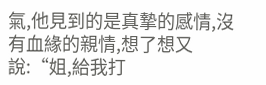氣,他見到的是真摯的感情,沒有血緣的親情,想了想又說:“姐,給我打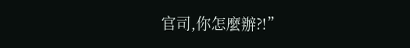官司,你怎麼辦?!”